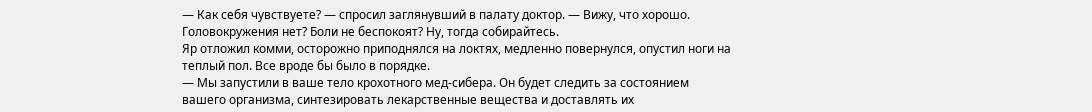— Как себя чувствуете? — спросил заглянувший в палату доктор. — Вижу, что хорошо. Головокружения нет? Боли не беспокоят? Ну, тогда собирайтесь.
Яр отложил комми, осторожно приподнялся на локтях, медленно повернулся, опустил ноги на теплый пол. Все вроде бы было в порядке.
— Мы запустили в ваше тело крохотного мед-сибера. Он будет следить за состоянием вашего организма, синтезировать лекарственные вещества и доставлять их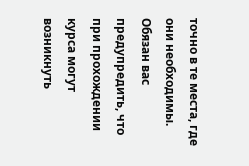точно в те места, где они необходимы. Обязан вас предупредить, что при прохождении курса могут возникнуть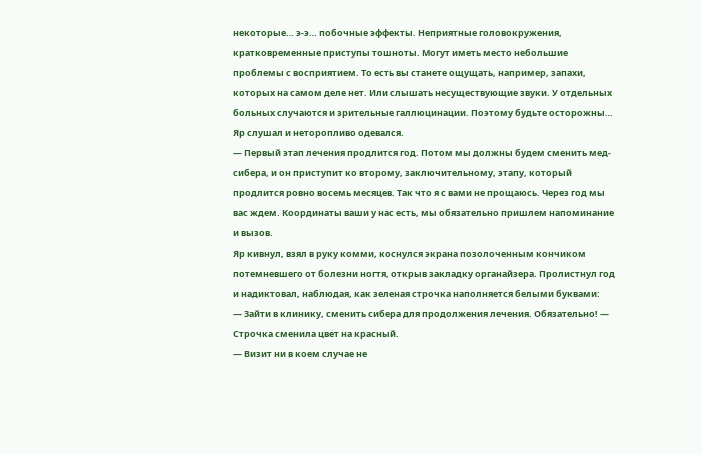некоторые… э-э… побочные эффекты. Неприятные головокружения, кратковременные приступы тошноты. Могут иметь место небольшие проблемы с восприятием. То есть вы станете ощущать, например, запахи, которых на самом деле нет. Или слышать несуществующие звуки. У отдельных больных случаются и зрительные галлюцинации. Поэтому будьте осторожны…
Яр слушал и неторопливо одевался.
— Первый этап лечения продлится год. Потом мы должны будем сменить мед-сибера, и он приступит ко второму, заключительному, этапу, который продлится ровно восемь месяцев. Так что я с вами не прощаюсь. Через год мы вас ждем. Координаты ваши у нас есть, мы обязательно пришлем напоминание и вызов.
Яр кивнул, взял в руку комми, коснулся экрана позолоченным кончиком потемневшего от болезни ногтя, открыв закладку органайзера. Пролистнул год и надиктовал, наблюдая, как зеленая строчка наполняется белыми буквами:
— Зайти в клинику, сменить сибера для продолжения лечения. Обязательно! — Строчка сменила цвет на красный.
— Визит ни в коем случае не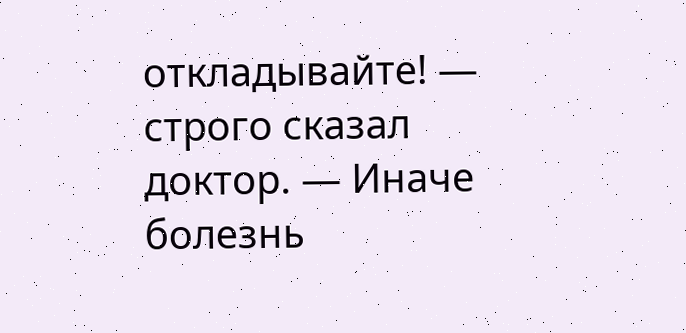откладывайте! — строго сказал доктор. — Иначе болезнь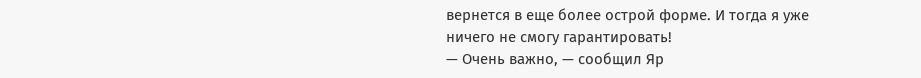вернется в еще более острой форме. И тогда я уже ничего не смогу гарантировать!
— Очень важно, — сообщил Яр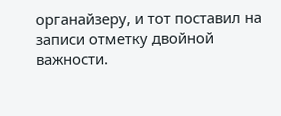органайзеру, и тот поставил на записи отметку двойной важности.